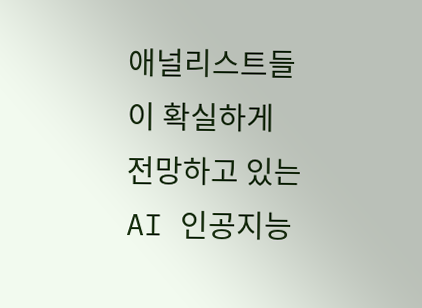애널리스트들이 확실하게 전망하고 있는 AI 인공지능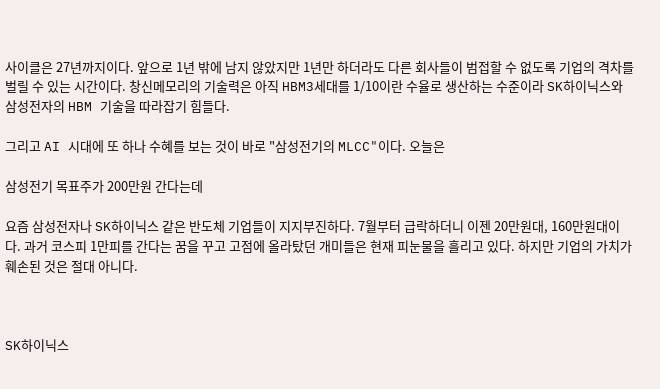사이클은 27년까지이다. 앞으로 1년 밖에 남지 않았지만 1년만 하더라도 다른 회사들이 범접할 수 없도록 기업의 격차를 벌릴 수 있는 시간이다. 창신메모리의 기술력은 아직 HBM3세대를 1/10이란 수율로 생산하는 수준이라 SK하이닉스와 삼성전자의 HBM 기술을 따라잡기 힘들다.

그리고 AI 시대에 또 하나 수혜를 보는 것이 바로 "삼성전기의 MLCC"이다. 오늘은

삼성전기 목표주가 200만원 간다는데

요즘 삼성전자나 SK하이닉스 같은 반도체 기업들이 지지부진하다. 7월부터 급락하더니 이젠 20만원대, 160만원대이다. 과거 코스피 1만피를 간다는 꿈을 꾸고 고점에 올라탔던 개미들은 현재 피눈물을 흘리고 있다. 하지만 기업의 가치가 훼손된 것은 절대 아니다.



SK하이닉스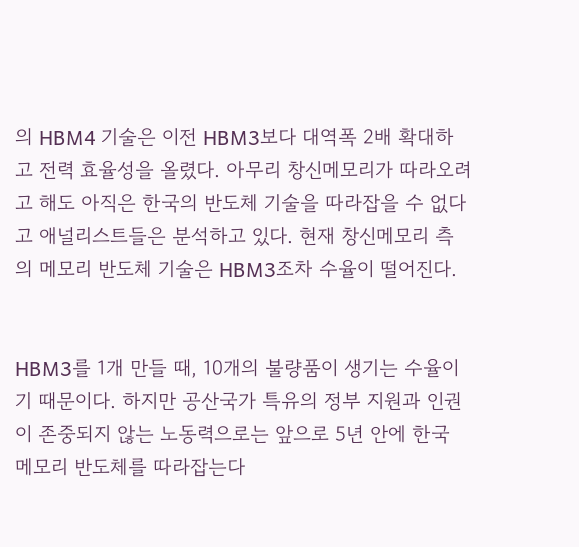의 HBM4 기술은 이전 HBM3보다 대역폭 2배 확대하고 전력 효율성을 올렸다. 아무리 창신메모리가 따라오려고 해도 아직은 한국의 반도체 기술을 따라잡을 수 없다고 애널리스트들은 분석하고 있다. 현재 창신메모리 측의 메모리 반도체 기술은 HBM3조차 수율이 떨어진다.


HBM3를 1개 만들 때, 10개의 불량품이 생기는 수율이기 때문이다. 하지만 공산국가 특유의 정부 지원과 인권이 존중되지 않는 노동력으로는 앞으로 5년 안에 한국 메모리 반도체를 따라잡는다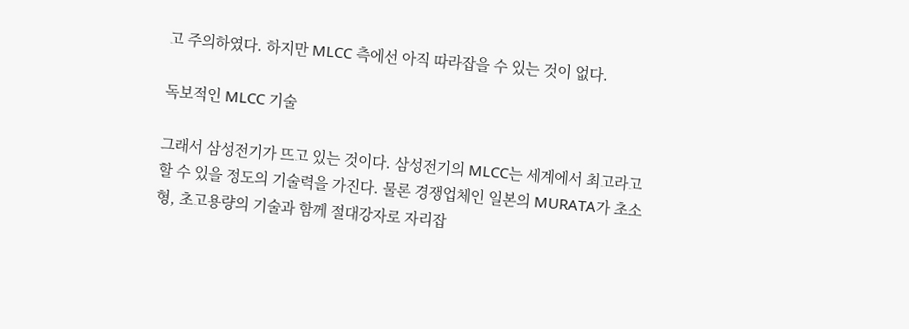고 주의하였다. 하지만 MLCC 측에선 아직 따라잡을 수 있는 것이 없다.

독보적인 MLCC 기술

그래서 삼성전기가 뜨고 있는 것이다. 삼성전기의 MLCC는 세계에서 최고라고 할 수 있을 정도의 기술력을 가진다. 물론 경쟁업체인 일본의 MURATA가 초소형, 초고용량의 기술과 함께 절대강자로 자리잡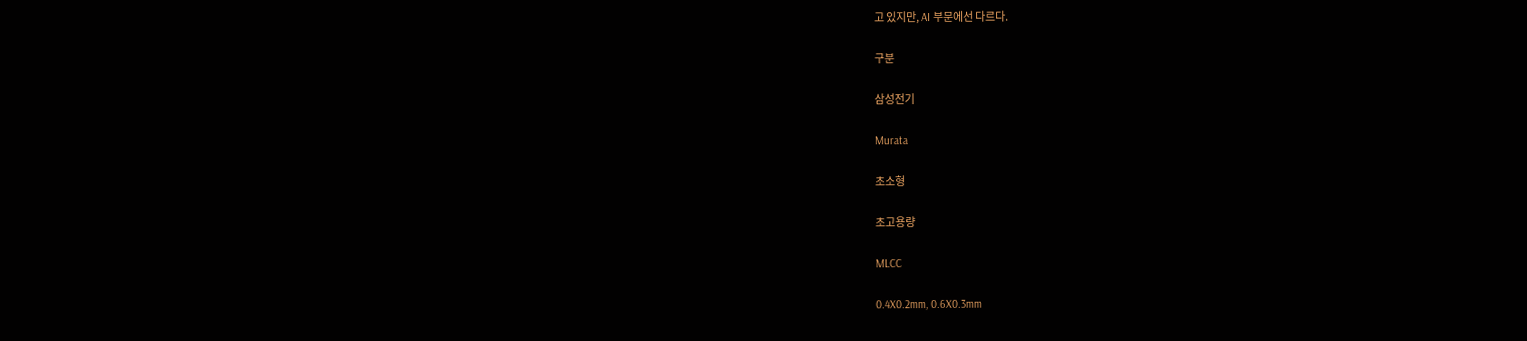고 있지만, AI 부문에선 다르다.

구분

삼성전기

Murata

초소형

초고용량

MLCC

0.4X0.2mm, 0.6X0.3mm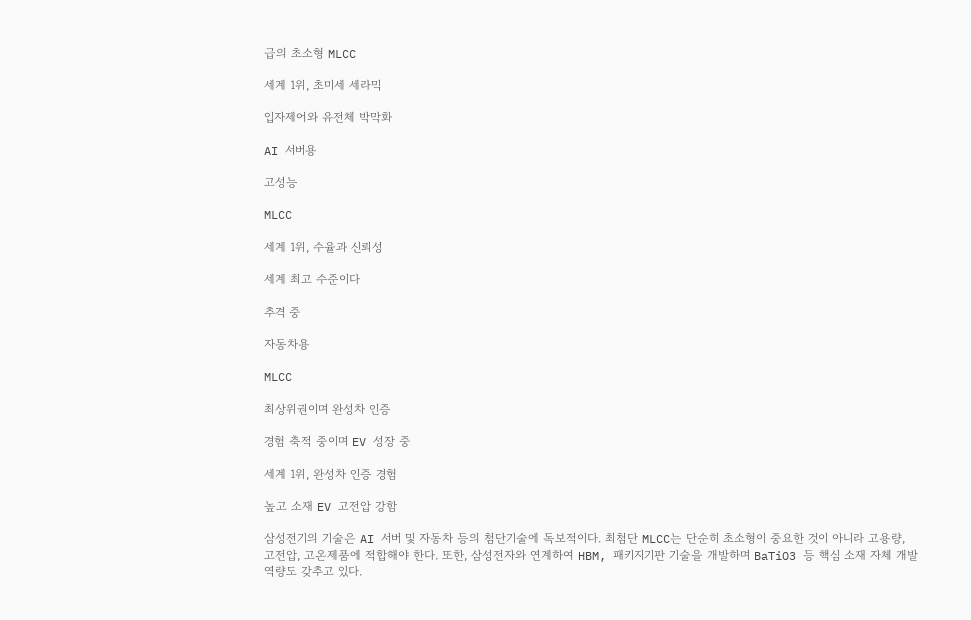급의 초소형 MLCC

세계 1위, 초미세 세라믹

입자제어와 유전체 박막화

AI 서버용

고성능

MLCC

세계 1위, 수율과 신뢰성

세계 최고 수준이다

추격 중

자동차용

MLCC

최상위권이며 완성차 인증

경험 축적 중이며 EV 성장 중

세계 1위, 완성차 인증 경험

높고 소재 EV 고전압 강함

삼성전기의 기술은 AI 서버 및 자동차 등의 첨단기술에 독보적이다. 최첨단 MLCC는 단순히 초소형이 중요한 것이 아니라 고용량, 고전압, 고온제품에 적합해야 한다. 또한, 삼성전자와 연계하여 HBM, 패키지기판 기술을 개발하며 BaTiO3 등 핵심 소재 자체 개발 역량도 갖추고 있다.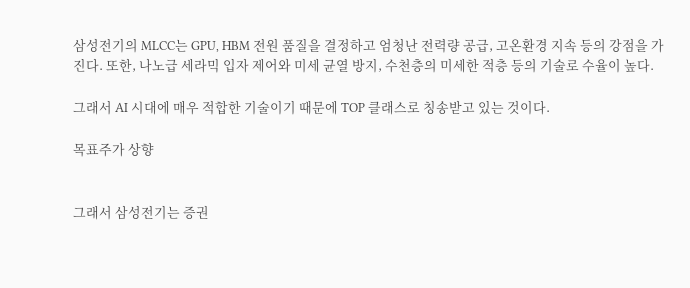삼성전기의 MLCC는 GPU, HBM 전원 품질을 결정하고 엄청난 전력량 공급, 고온환경 지속 등의 강점을 가진다. 또한, 나노급 세라믹 입자 제어와 미세 균열 방지, 수천층의 미세한 적층 등의 기술로 수율이 높다.

그래서 AI 시대에 매우 적합한 기술이기 때문에 TOP 클래스로 칭송받고 있는 것이다.

목표주가 상향


그래서 삼성전기는 증권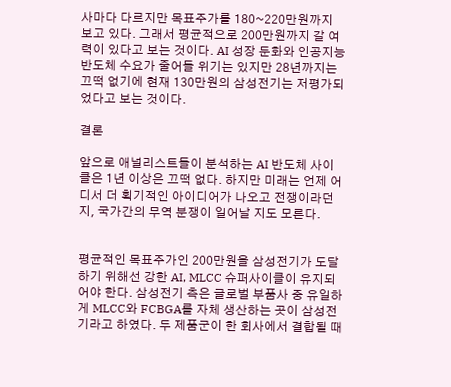사마다 다르지만 목표주가를 180~220만원까지 보고 있다. 그래서 평균적으로 200만원까지 갈 여력이 있다고 보는 것이다. AI 성장 둔화와 인공지능 반도체 수요가 줄어들 위기는 있지만 28년까지는 끄떡 없기에 현재 130만원의 삼성전기는 저평가되었다고 보는 것이다.

결론

앞으로 애널리스트들이 분석하는 AI 반도체 사이클은 1년 이상은 끄떡 없다. 하지만 미래는 언제 어디서 더 획기적인 아이디어가 나오고 전쟁이라던지, 국가간의 무역 분쟁이 일어날 지도 모른다.


평균적인 목표주가인 200만원을 삼성전기가 도달하기 위해선 강한 AI, MLCC 슈퍼사이클이 유지되어야 한다. 삼성전기 측은 글로벌 부품사 중 유일하게 MLCC와 FCBGA를 자체 생산하는 곳이 삼성전기라고 하였다. 두 제품군이 한 회사에서 결합될 때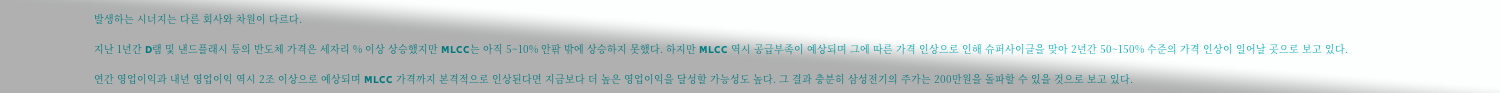발생하는 시너지는 다른 회사와 차원이 다르다.

지난 1년간 D램 및 낸드플래시 등의 반도체 가격은 세자리 % 이상 상승했지만 MLCC는 아직 5~10% 안팎 밖에 상승하지 못했다. 하지만 MLCC 역시 공급부족이 예상되며 그에 따른 가격 인상으로 인해 슈퍼사이클을 맞아 2년간 50~150% 수준의 가격 인상이 일어날 곳으로 보고 있다.

연간 영업이익과 내년 영업이익 역시 2조 이상으로 예상되며 MLCC 가격까지 본격적으로 인상된다면 지금보다 더 높은 영업이익을 달성할 가능성도 높다. 그 결과 충분히 삼성전기의 주가는 200만원을 돌파할 수 있을 것으로 보고 있다.